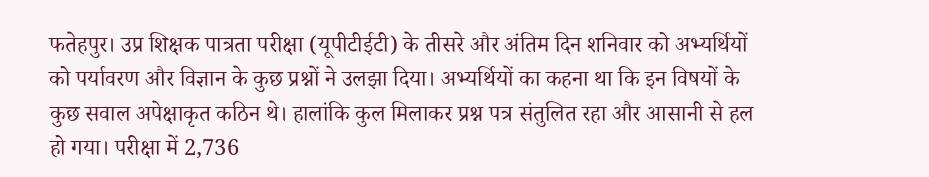फतेहपुर। उप्र शिक्षक पात्रता परीक्षा (यूपीटीईटी) के तीसरे और अंतिम दिन शनिवार को अभ्यर्थियों को पर्यावरण और विज्ञान के कुछ प्रश्नों ने उलझा दिया। अभ्यर्थियों का कहना था कि इन विषयों के कुछ सवाल अपेक्षाकृत कठिन थे। हालांकि कुल मिलाकर प्रश्न पत्र संतुलित रहा और आसानी से हल हो गया। परीक्षा में 2,736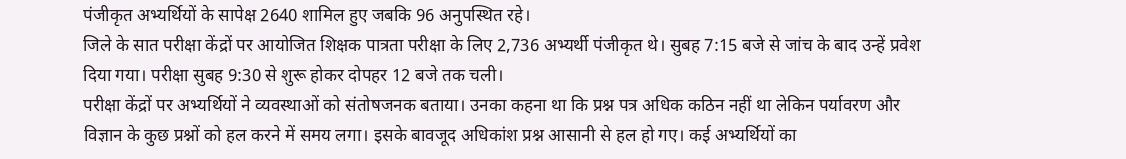पंजीकृत अभ्यर्थियों के सापेक्ष 2640 शामिल हुए जबकि 96 अनुपस्थित रहे।
जिले के सात परीक्षा केंद्रों पर आयोजित शिक्षक पात्रता परीक्षा के लिए 2,736 अभ्यर्थी पंजीकृत थे। सुबह 7:15 बजे से जांच के बाद उन्हें प्रवेश दिया गया। परीक्षा सुबह 9:30 से शुरू होकर दोपहर 12 बजे तक चली।
परीक्षा केंद्रों पर अभ्यर्थियों ने व्यवस्थाओं को संतोषजनक बताया। उनका कहना था कि प्रश्न पत्र अधिक कठिन नहीं था लेकिन पर्यावरण और विज्ञान के कुछ प्रश्नों को हल करने में समय लगा। इसके बावजूद अधिकांश प्रश्न आसानी से हल हो गए। कई अभ्यर्थियों का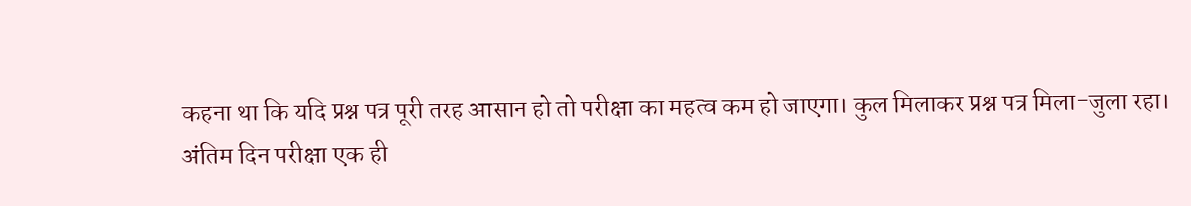कहना था कि यदि प्रश्न पत्र पूरी तरह आसान हो तो परीक्षा का महत्व कम हो जाएगा। कुल मिलाकर प्रश्न पत्र मिला-जुला रहा।
अंतिम दिन परीक्षा एक ही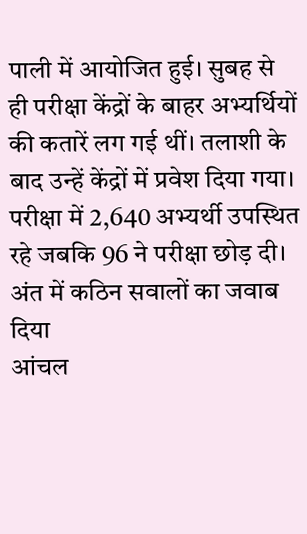पाली में आयोजित हुई। सुबह से ही परीक्षा केंद्रों के बाहर अभ्यर्थियों की कतारें लग गई थीं। तलाशी के बाद उन्हें केंद्रों में प्रवेश दिया गया। परीक्षा में 2,640 अभ्यर्थी उपस्थित रहे जबकि 96 ने परीक्षा छोड़ दी।
अंत में कठिन सवालों का जवाब दिया
आंचल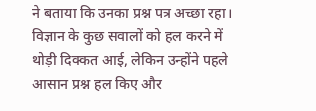ने बताया कि उनका प्रश्न पत्र अच्छा रहा। विज्ञान के कुछ सवालों को हल करने में थोड़ी दिक्कत आई, लेकिन उन्होंने पहले आसान प्रश्न हल किए और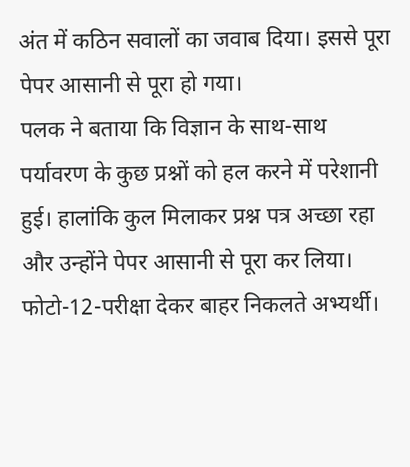अंत में कठिन सवालों का जवाब दिया। इससे पूरा पेपर आसानी से पूरा हो गया।
पलक ने बताया कि विज्ञान के साथ-साथ पर्यावरण के कुछ प्रश्नों को हल करने में परेशानी हुई। हालांकि कुल मिलाकर प्रश्न पत्र अच्छा रहा और उन्होंने पेपर आसानी से पूरा कर लिया।
फोटो-12-परीक्षा देकर बाहर निकलते अभ्यर्थी।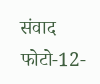संवाद
फोटो-12-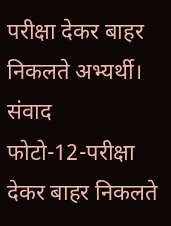परीक्षा देकर बाहर निकलते अभ्यर्थी। संवाद
फोटो-12-परीक्षा देकर बाहर निकलते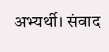अभ्यर्थी। संवाद